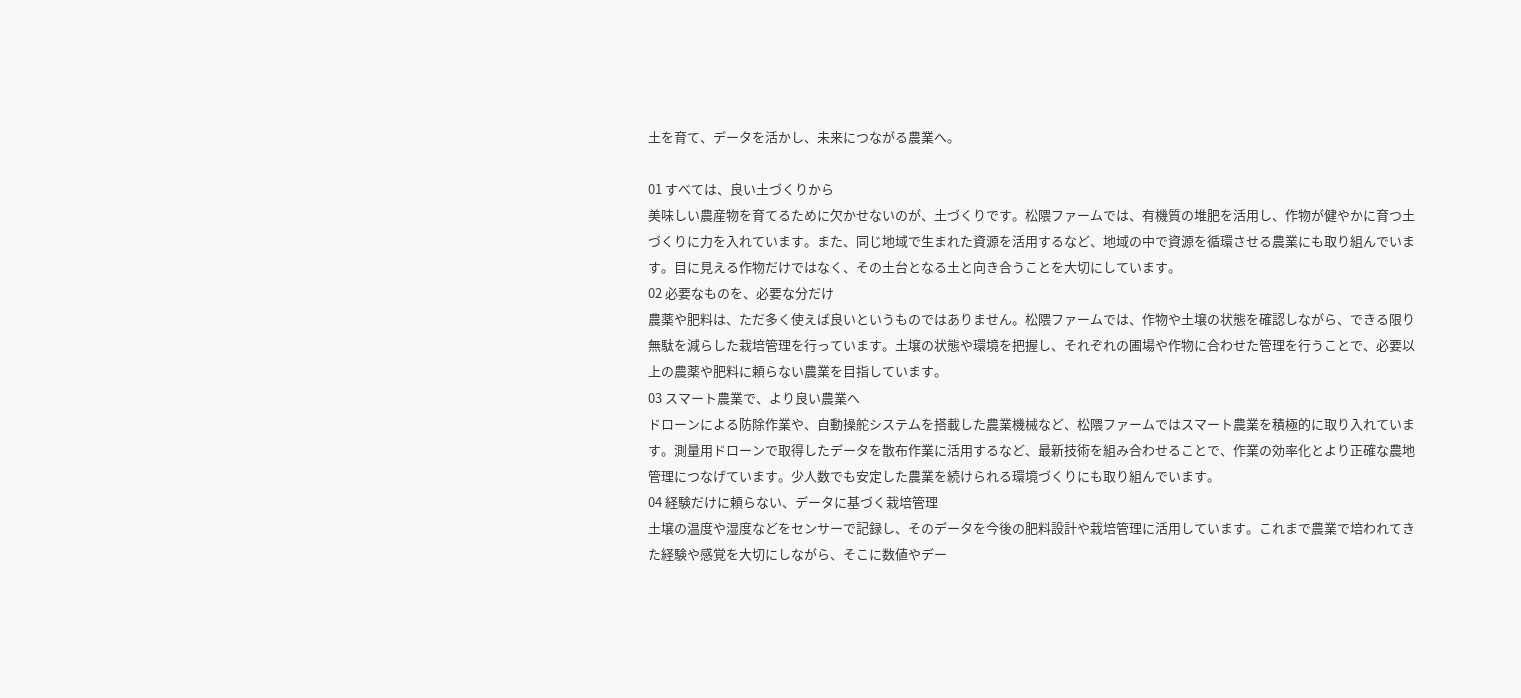土を育て、データを活かし、未来につながる農業へ。

01 すべては、良い土づくりから
美味しい農産物を育てるために欠かせないのが、土づくりです。松隈ファームでは、有機質の堆肥を活用し、作物が健やかに育つ土づくりに力を入れています。また、同じ地域で生まれた資源を活用するなど、地域の中で資源を循環させる農業にも取り組んでいます。目に見える作物だけではなく、その土台となる土と向き合うことを大切にしています。
02 必要なものを、必要な分だけ
農薬や肥料は、ただ多く使えば良いというものではありません。松隈ファームでは、作物や土壌の状態を確認しながら、できる限り無駄を減らした栽培管理を行っています。土壌の状態や環境を把握し、それぞれの圃場や作物に合わせた管理を行うことで、必要以上の農薬や肥料に頼らない農業を目指しています。
03 スマート農業で、より良い農業へ
ドローンによる防除作業や、自動操舵システムを搭載した農業機械など、松隈ファームではスマート農業を積極的に取り入れています。測量用ドローンで取得したデータを散布作業に活用するなど、最新技術を組み合わせることで、作業の効率化とより正確な農地管理につなげています。少人数でも安定した農業を続けられる環境づくりにも取り組んでいます。
04 経験だけに頼らない、データに基づく栽培管理
土壌の温度や湿度などをセンサーで記録し、そのデータを今後の肥料設計や栽培管理に活用しています。これまで農業で培われてきた経験や感覚を大切にしながら、そこに数値やデー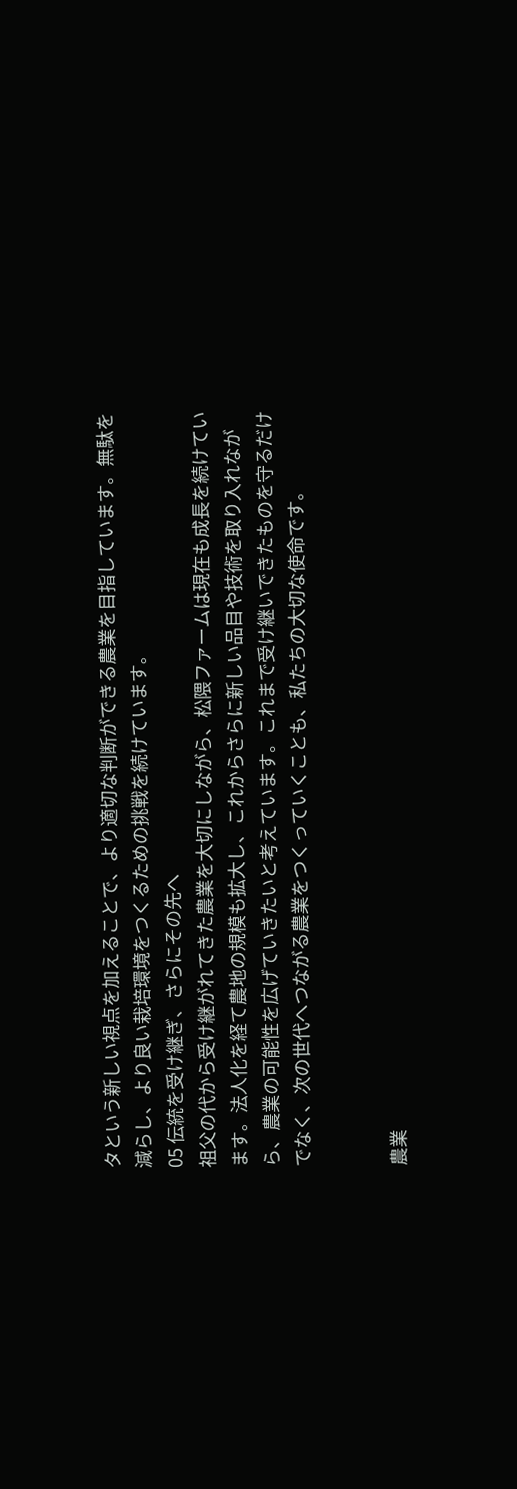タという新しい視点を加えることで、より適切な判断ができる農業を目指しています。無駄を減らし、より良い栽培環境をつくるための挑戦を続けています。
05 伝統を受け継ぎ、さらにその先へ
祖父の代から受け継がれてきた農業を大切にしながら、松隈ファームは現在も成長を続けています。法人化を経て農地の規模も拡大し、これからさらに新しい品目や技術を取り入れながら、農業の可能性を広げていきたいと考えています。これまで受け継いできたものを守るだけでなく、次の世代へつながる農業をつくっていくことも、私たちの大切な使命です。


農業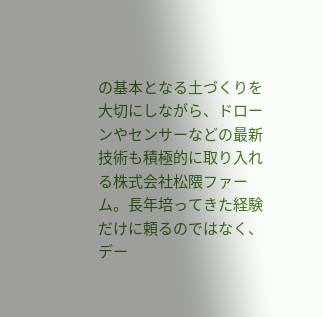の基本となる土づくりを大切にしながら、ドローンやセンサーなどの最新技術も積極的に取り入れる株式会社松隈ファーム。長年培ってきた経験だけに頼るのではなく、デー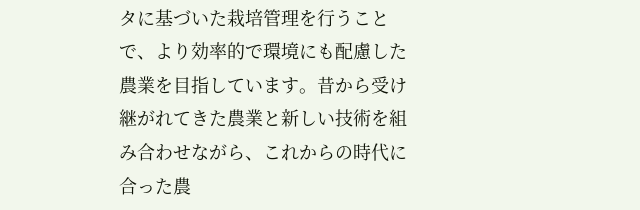タに基づいた栽培管理を行うことで、より効率的で環境にも配慮した農業を目指しています。昔から受け継がれてきた農業と新しい技術を組み合わせながら、これからの時代に合った農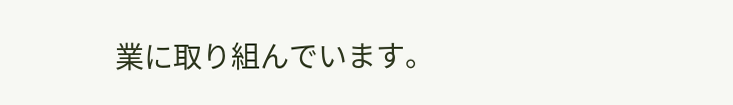業に取り組んでいます。